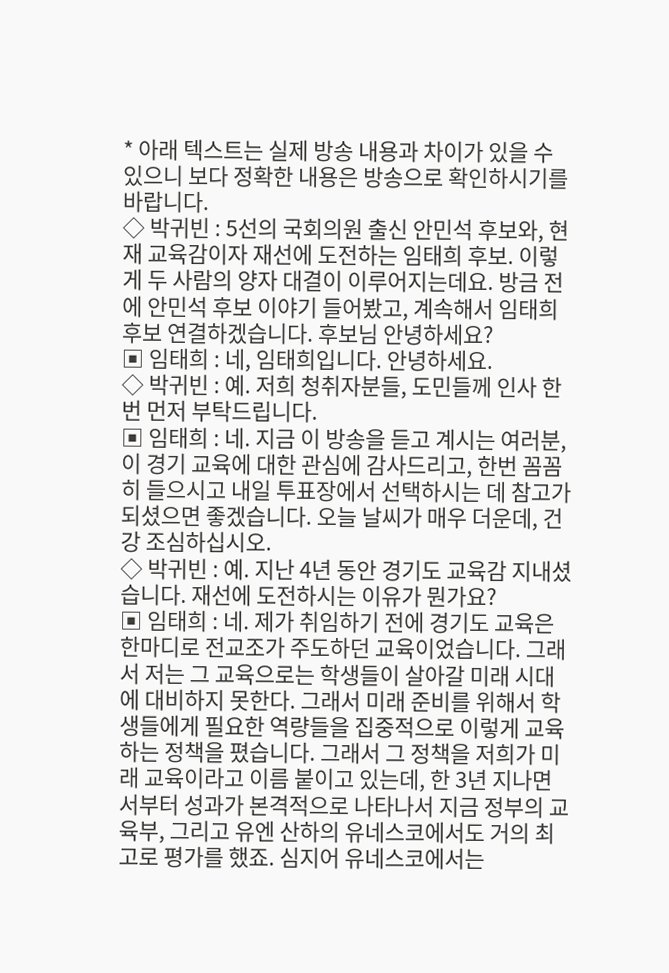* 아래 텍스트는 실제 방송 내용과 차이가 있을 수 있으니 보다 정확한 내용은 방송으로 확인하시기를 바랍니다.
◇ 박귀빈 : 5선의 국회의원 출신 안민석 후보와, 현재 교육감이자 재선에 도전하는 임태희 후보. 이렇게 두 사람의 양자 대결이 이루어지는데요. 방금 전에 안민석 후보 이야기 들어봤고, 계속해서 임태희 후보 연결하겠습니다. 후보님 안녕하세요?
▣ 임태희 : 네, 임태희입니다. 안녕하세요.
◇ 박귀빈 : 예. 저희 청취자분들, 도민들께 인사 한 번 먼저 부탁드립니다.
▣ 임태희 : 네. 지금 이 방송을 듣고 계시는 여러분, 이 경기 교육에 대한 관심에 감사드리고, 한번 꼼꼼히 들으시고 내일 투표장에서 선택하시는 데 참고가 되셨으면 좋겠습니다. 오늘 날씨가 매우 더운데, 건강 조심하십시오.
◇ 박귀빈 : 예. 지난 4년 동안 경기도 교육감 지내셨습니다. 재선에 도전하시는 이유가 뭔가요?
▣ 임태희 : 네. 제가 취임하기 전에 경기도 교육은 한마디로 전교조가 주도하던 교육이었습니다. 그래서 저는 그 교육으로는 학생들이 살아갈 미래 시대에 대비하지 못한다. 그래서 미래 준비를 위해서 학생들에게 필요한 역량들을 집중적으로 이렇게 교육하는 정책을 폈습니다. 그래서 그 정책을 저희가 미래 교육이라고 이름 붙이고 있는데, 한 3년 지나면서부터 성과가 본격적으로 나타나서 지금 정부의 교육부, 그리고 유엔 산하의 유네스코에서도 거의 최고로 평가를 했죠. 심지어 유네스코에서는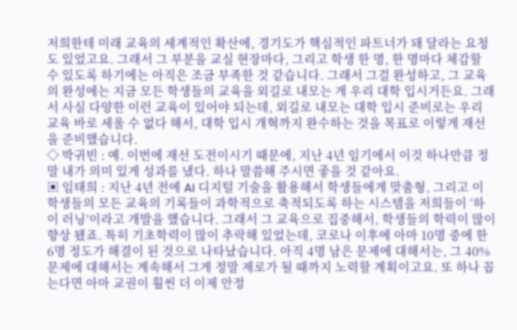저희한테 미래 교육의 세계적인 확산에, 경기도가 핵심적인 파트너가 돼 달라는 요청도 있었고요. 그래서 그 부분을 교실 현장마다, 그리고 학생 한 명, 한 명마다 체감할 수 있도록 하기에는 아직은 조금 부족한 것 같습니다. 그래서 그걸 완성하고, 그 교육의 완성에는 지금 모든 학생들의 교육을 외길로 내모는 게 우리 대학 입시거든요. 그래서 사실 다양한 이런 교육이 있어야 되는데, 외길로 내모는 대학 입시 준비로는 우리 교육 바로 세울 수 없다 해서, 대학 입시 개혁까지 완수하는 것을 목표로 이렇게 재선을 준비했습니다.
◇ 박귀빈 : 예. 이번에 재선 도전이시기 때문에, 지난 4년 임기에서 이것 하나만큼 정말 내가 의미 있게 성과를 냈다. 하나 말씀해 주시면 좋을 것 같아요.
▣ 임태희 : 지난 4년 전에 AI 디지털 기술을 활용해서 학생들에게 맞춤형, 그리고 이 학생들의 모든 교육의 기록들이 과학적으로 축적되도록 하는 시스템을 저희들이 ‘하이 러닝’이라고 개발을 했습니다. 그래서 그 교육으로 집중해서, 학생들의 학력이 많이 향상 됐죠. 특히 기초학력이 많이 추락해 있었는데, 코로나 이후에 아마 10명 중에 한 6명 정도가 해결이 된 것으로 나타났습니다. 아직 4명 남은 문제에 대해서는, 그 40% 문제에 대해서는 계속해서 그게 정말 제로가 될 때까지 노력할 계획이고요. 또 하나 꼽는다면 아마 교권이 훨씬 더 이제 안정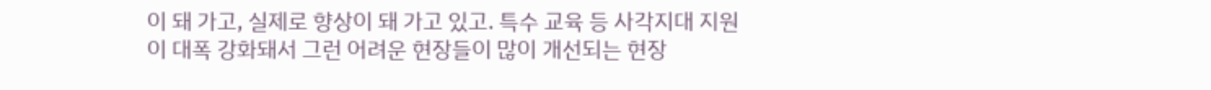이 돼 가고, 실제로 향상이 돼 가고 있고. 특수 교육 등 사각지대 지원이 대폭 강화돼서 그런 어려운 현장들이 많이 개선되는 현장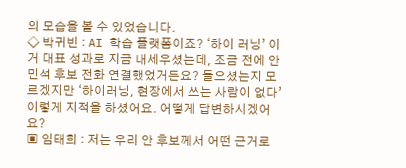의 모습을 볼 수 있었습니다.
◇ 박귀빈 : AI 학습 플랫폼이죠? ‘하이 러닝’ 이거 대표 성과로 지금 내세우셨는데, 조금 전에 안민석 후보 전화 연결했었거든요? 들으셨는지 모르겠지만 ‘하이러닝, 현장에서 쓰는 사람이 없다’ 이렇게 지적을 하셨어요. 어떻게 답변하시겠어요?
▣ 임태희 : 저는 우리 안 후보께서 어떤 근거로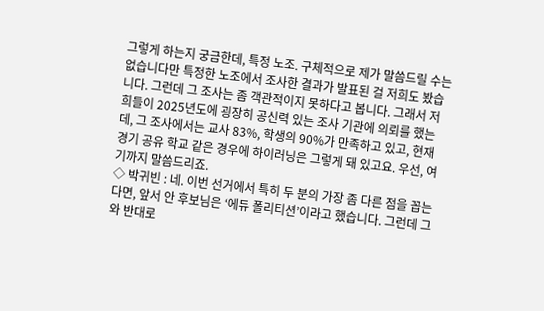그렇게 하는지 궁금한데, 특정 노조. 구체적으로 제가 말씀드릴 수는 없습니다만 특정한 노조에서 조사한 결과가 발표된 걸 저희도 봤습니다. 그런데 그 조사는 좀 객관적이지 못하다고 봅니다. 그래서 저희들이 2025년도에 굉장히 공신력 있는 조사 기관에 의뢰를 했는데, 그 조사에서는 교사 83%, 학생의 90%가 만족하고 있고, 현재 경기 공유 학교 같은 경우에 하이러닝은 그렇게 돼 있고요. 우선, 여기까지 말씀드리죠.
◇ 박귀빈 : 네. 이번 선거에서 특히 두 분의 가장 좀 다른 점을 꼽는다면, 앞서 안 후보님은 ‘에듀 폴리티션’이라고 했습니다. 그런데 그와 반대로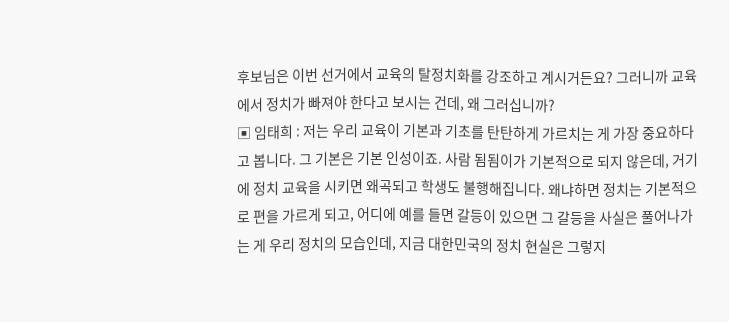후보님은 이번 선거에서 교육의 탈정치화를 강조하고 계시거든요? 그러니까 교육에서 정치가 빠져야 한다고 보시는 건데, 왜 그러십니까?
▣ 임태희 : 저는 우리 교육이 기본과 기초를 탄탄하게 가르치는 게 가장 중요하다고 봅니다. 그 기본은 기본 인성이죠. 사람 됨됨이가 기본적으로 되지 않은데, 거기에 정치 교육을 시키면 왜곡되고 학생도 불행해집니다. 왜냐하면 정치는 기본적으로 편을 가르게 되고, 어디에 예를 들면 갈등이 있으면 그 갈등을 사실은 풀어나가는 게 우리 정치의 모습인데, 지금 대한민국의 정치 현실은 그렇지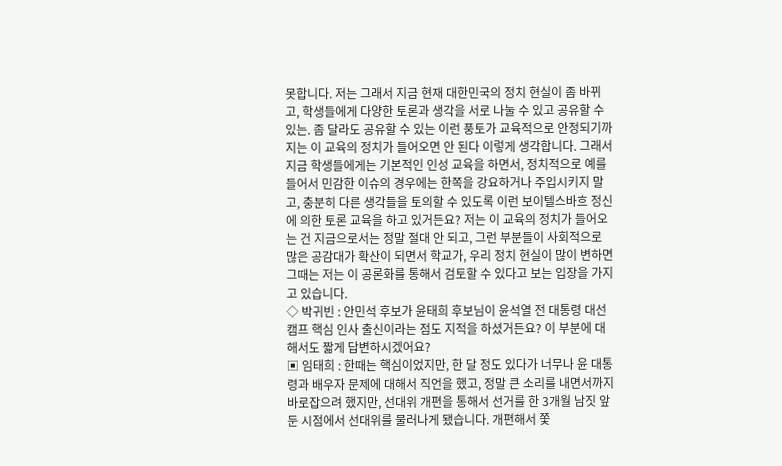못합니다. 저는 그래서 지금 현재 대한민국의 정치 현실이 좀 바뀌고, 학생들에게 다양한 토론과 생각을 서로 나눌 수 있고 공유할 수 있는. 좀 달라도 공유할 수 있는 이런 풍토가 교육적으로 안정되기까지는 이 교육의 정치가 들어오면 안 된다 이렇게 생각합니다. 그래서 지금 학생들에게는 기본적인 인성 교육을 하면서, 정치적으로 예를 들어서 민감한 이슈의 경우에는 한쪽을 강요하거나 주입시키지 말고, 충분히 다른 생각들을 토의할 수 있도록 이런 보이텔스바흐 정신에 의한 토론 교육을 하고 있거든요? 저는 이 교육의 정치가 들어오는 건 지금으로서는 정말 절대 안 되고, 그런 부분들이 사회적으로 많은 공감대가 확산이 되면서 학교가, 우리 정치 현실이 많이 변하면 그때는 저는 이 공론화를 통해서 검토할 수 있다고 보는 입장을 가지고 있습니다.
◇ 박귀빈 : 안민석 후보가 윤태희 후보님이 윤석열 전 대통령 대선 캠프 핵심 인사 출신이라는 점도 지적을 하셨거든요? 이 부분에 대해서도 짧게 답변하시겠어요?
▣ 임태희 : 한때는 핵심이었지만, 한 달 정도 있다가 너무나 윤 대통령과 배우자 문제에 대해서 직언을 했고, 정말 큰 소리를 내면서까지 바로잡으려 했지만, 선대위 개편을 통해서 선거를 한 3개월 남짓 앞둔 시점에서 선대위를 물러나게 됐습니다. 개편해서 쫓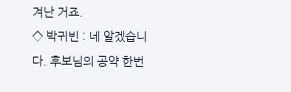겨난 거죠.
◇ 박귀빈 : 네 알겠습니다. 후보님의 공약 한번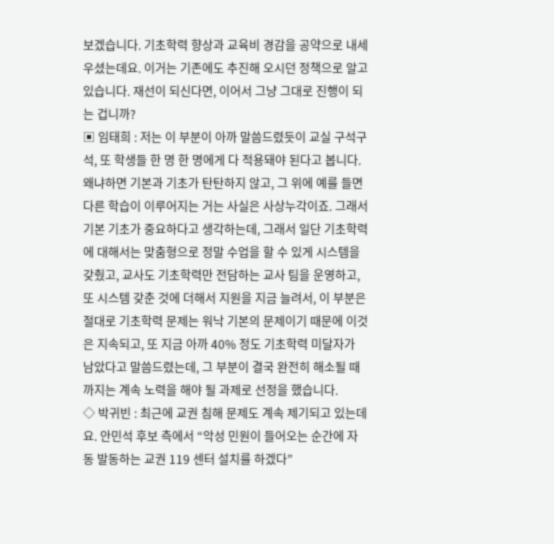보겠습니다. 기초학력 향상과 교육비 경감을 공약으로 내세우셨는데요. 이거는 기존에도 추진해 오시던 정책으로 알고 있습니다. 재선이 되신다면, 이어서 그냥 그대로 진행이 되는 겁니까?
▣ 임태희 : 저는 이 부분이 아까 말씀드렸듯이 교실 구석구석, 또 학생들 한 명 한 명에게 다 적용돼야 된다고 봅니다. 왜냐하면 기본과 기초가 탄탄하지 않고, 그 위에 예를 들면 다른 학습이 이루어지는 거는 사실은 사상누각이죠. 그래서 기본 기초가 중요하다고 생각하는데, 그래서 일단 기초학력에 대해서는 맞춤형으로 정말 수업을 할 수 있게 시스템을 갖췄고, 교사도 기초학력만 전담하는 교사 팀을 운영하고, 또 시스템 갖춘 것에 더해서 지원을 지금 늘려서, 이 부분은 절대로 기초학력 문제는 워낙 기본의 문제이기 때문에 이것은 지속되고, 또 지금 아까 40% 정도 기초학력 미달자가 남았다고 말씀드렸는데, 그 부분이 결국 완전히 해소될 때까지는 계속 노력을 해야 될 과제로 선정을 했습니다.
◇ 박귀빈 : 최근에 교권 침해 문제도 계속 제기되고 있는데요. 안민석 후보 측에서 “악성 민원이 들어오는 순간에 자동 발동하는 교권 119 센터 설치를 하겠다”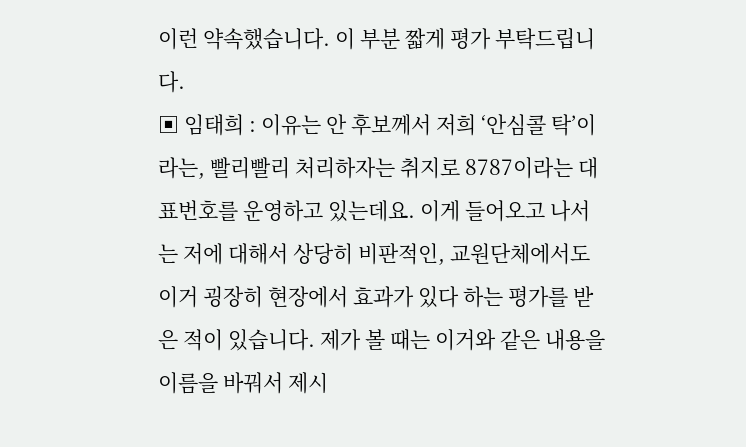이런 약속했습니다. 이 부분 짧게 평가 부탁드립니다.
▣ 임태희 : 이유는 안 후보께서 저희 ‘안심콜 탁’이라는, 빨리빨리 처리하자는 취지로 8787이라는 대표번호를 운영하고 있는데요. 이게 들어오고 나서는 저에 대해서 상당히 비판적인, 교원단체에서도 이거 굉장히 현장에서 효과가 있다 하는 평가를 받은 적이 있습니다. 제가 볼 때는 이거와 같은 내용을 이름을 바꿔서 제시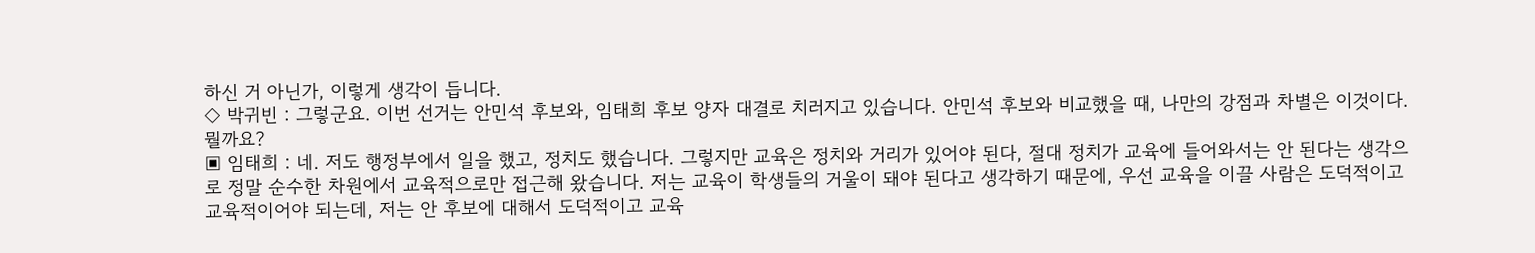하신 거 아닌가, 이렇게 생각이 듭니다.
◇ 박귀빈 : 그렇군요. 이번 선거는 안민석 후보와, 임태희 후보 양자 대결로 치러지고 있습니다. 안민석 후보와 비교했을 때, 나만의 강점과 차별은 이것이다. 뭘까요?
▣ 임태희 : 네. 저도 행정부에서 일을 했고, 정치도 했습니다. 그렇지만 교육은 정치와 거리가 있어야 된다, 절대 정치가 교육에 들어와서는 안 된다는 생각으로 정말 순수한 차원에서 교육적으로만 접근해 왔습니다. 저는 교육이 학생들의 거울이 돼야 된다고 생각하기 때문에, 우선 교육을 이끌 사람은 도덕적이고 교육적이어야 되는데, 저는 안 후보에 대해서 도덕적이고 교육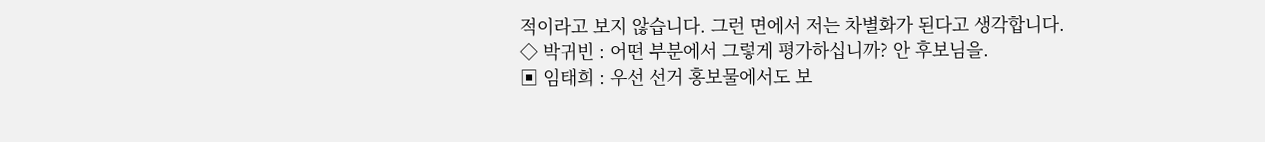적이라고 보지 않습니다. 그런 면에서 저는 차별화가 된다고 생각합니다.
◇ 박귀빈 : 어떤 부분에서 그렇게 평가하십니까? 안 후보님을.
▣ 임태희 : 우선 선거 홍보물에서도 보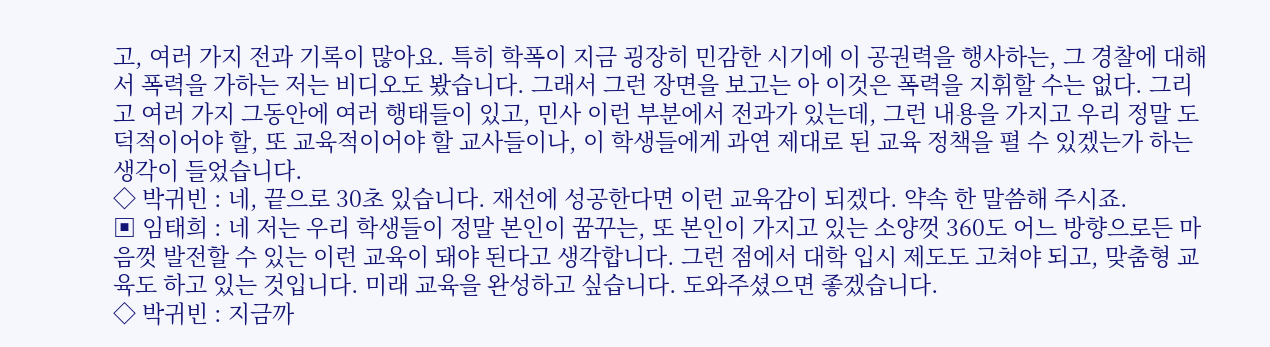고, 여러 가지 전과 기록이 많아요. 특히 학폭이 지금 굉장히 민감한 시기에 이 공권력을 행사하는, 그 경찰에 대해서 폭력을 가하는 저는 비디오도 봤습니다. 그래서 그런 장면을 보고는 아 이것은 폭력을 지휘할 수는 없다. 그리고 여러 가지 그동안에 여러 행태들이 있고, 민사 이런 부분에서 전과가 있는데, 그런 내용을 가지고 우리 정말 도덕적이어야 할, 또 교육적이어야 할 교사들이나, 이 학생들에게 과연 제대로 된 교육 정책을 펼 수 있겠는가 하는 생각이 들었습니다.
◇ 박귀빈 : 네, 끝으로 30초 있습니다. 재선에 성공한다면 이런 교육감이 되겠다. 약속 한 말씀해 주시죠.
▣ 임태희 : 네 저는 우리 학생들이 정말 본인이 꿈꾸는, 또 본인이 가지고 있는 소양껏 360도 어느 방향으로든 마음껏 발전할 수 있는 이런 교육이 돼야 된다고 생각합니다. 그런 점에서 대학 입시 제도도 고쳐야 되고, 맞춤형 교육도 하고 있는 것입니다. 미래 교육을 완성하고 싶습니다. 도와주셨으면 좋겠습니다.
◇ 박귀빈 : 지금까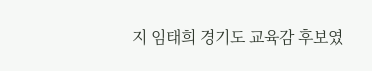지 임태희 경기도 교육감 후보였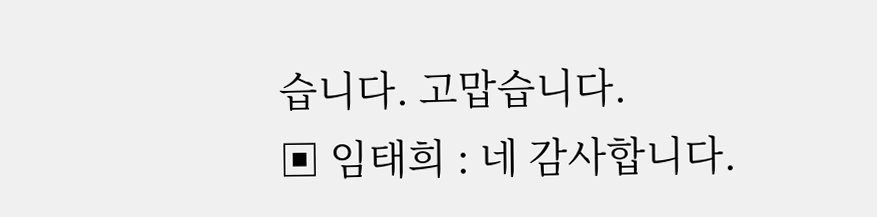습니다. 고맙습니다.
▣ 임태희 : 네 감사합니다.